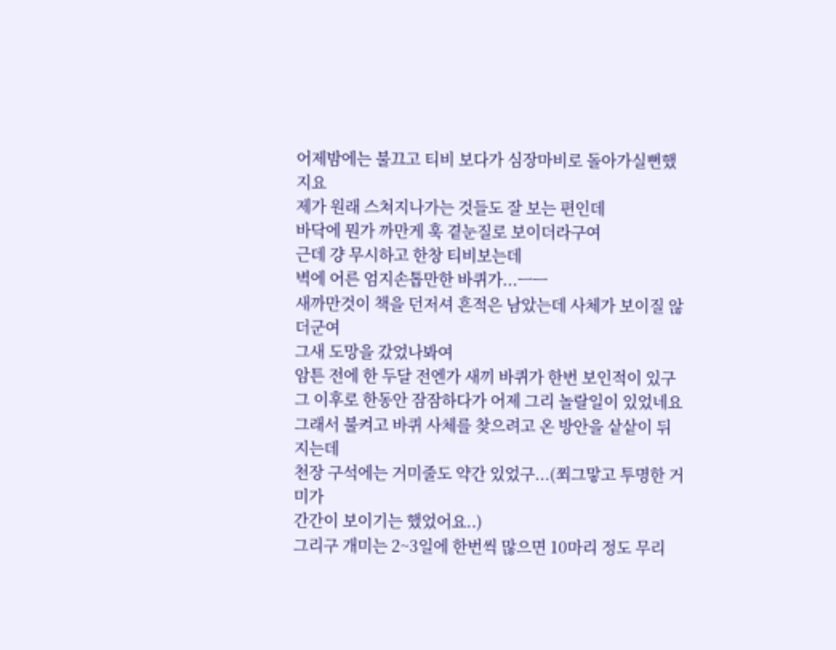어제밤에는 불끄고 티비 보다가 심장마비로 돌아가실뻔했지요
제가 원래 스쳐지나가는 것들도 잘 보는 편인데
바닥에 뭔가 까만게 훅 곁눈질로 보이더라구여
근데 걍 무시하고 한창 티비보는데
벽에 어른 엄지손톱만한 바퀴가...ㅡㅡ
새까만것이 책을 던저셔 흔적은 남았는데 사체가 보이질 않더군여
그새 도망을 갔었나봐여
암튼 전에 한 두달 전엔가 새끼 바퀴가 한번 보인적이 있구
그 이후로 한동안 잠잠하다가 어제 그리 놀랄일이 있었네요
그래서 불켜고 바퀴 사체를 찾으려고 온 방안을 샅샅이 뒤지는데
천장 구석에는 거미줄도 약간 있었구...(쬐그맣고 투명한 거미가
간간이 보이기는 했었어요..)
그리구 개미는 2~3일에 한번씩 많으면 10마리 정도 무리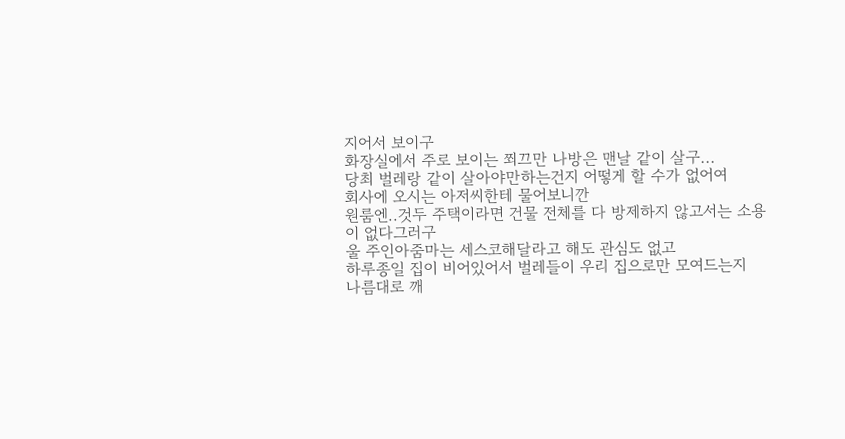지어서 보이구
화장실에서 주로 보이는 쬐끄만 나방은 맨날 같이 살구...
당최 벌레랑 같이 살아야만하는건지 어떻게 할 수가 없어여
회사에 오시는 아저씨한테 물어보니깐
원룸엔..것두 주택이라면 건물 전체를 다 방제하지 않고서는 소용이 없다그러구
울 주인아줌마는 세스코해달라고 해도 관심도 없고
하루종일 집이 비어있어서 벌레들이 우리 집으로만 모여드는지
나름대로 깨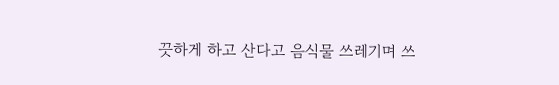끗하게 하고 산다고 음식물 쓰레기며 쓰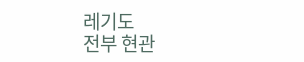레기도
전부 현관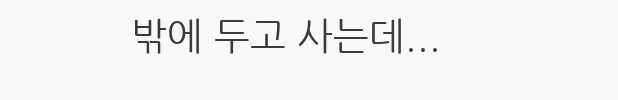밖에 두고 사는데...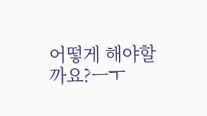어떻게 해야할까요?ㅡㅜ